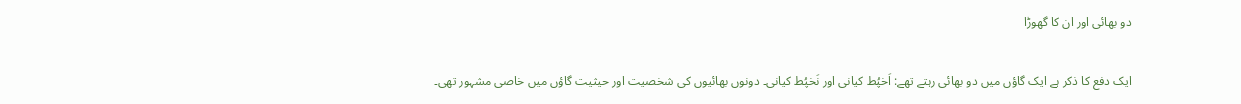دو بھائی اور ان کا گھوڑا

ایک دفع کا ذکر ہے ایک گاؤں میں دو بھائی رہتے تھے: اَخپُط کیانی اور نَخپُط کیانی۔ دونوں بھائیوں کی شخصیت اور حیثیت گاؤں میں خاصی مشہور تھی۔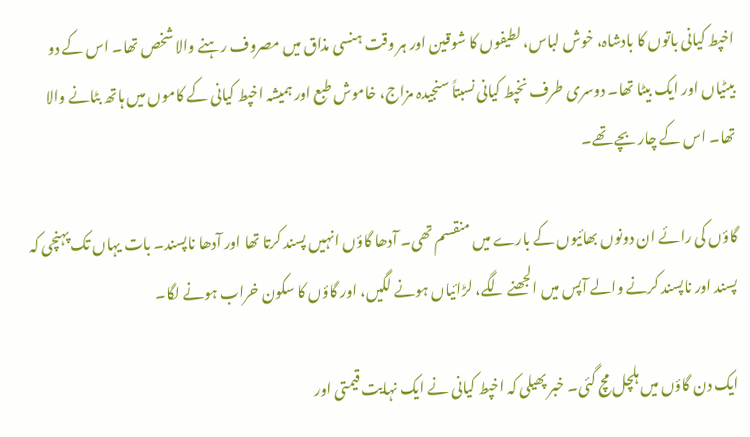اخپط کیانی باتوں کا بادشاہ، خوش لباس، لطیفوں کا شوقین اور ہر وقت ہنسی مذاق میں مصروف رہنے والا شخص تھا۔ اس کے دو بیٹیاں اور ایک بیٹا تھا۔ دوسری طرف نخپط کیانی نسبتاً سنجیدہ مزاج، خاموش طبع اور ہمیشہ اخپط کیانی کے کاموں میں ہاتھ بٹانے والا تھا۔ اس کے چار بچے تھے۔

گاؤں کی رائے ان دونوں بھائیوں کے بارے میں منقسم تھی۔ آدھا گاؤں انہیں پسند کرتا تھا اور آدھا ناپسند۔ بات یہاں تک پہنچی کہ پسند اور ناپسند کرنے والے آپس میں الجھنے لگے، لڑائیاں ہونے لگیں، اور گاؤں کا سکون خراب ہونے لگا۔

ایک دن گاؤں میں ہلچل مچ گئی۔ خبر پھیلی کہ اخپط کیانی نے ایک نہایت قیمتی اور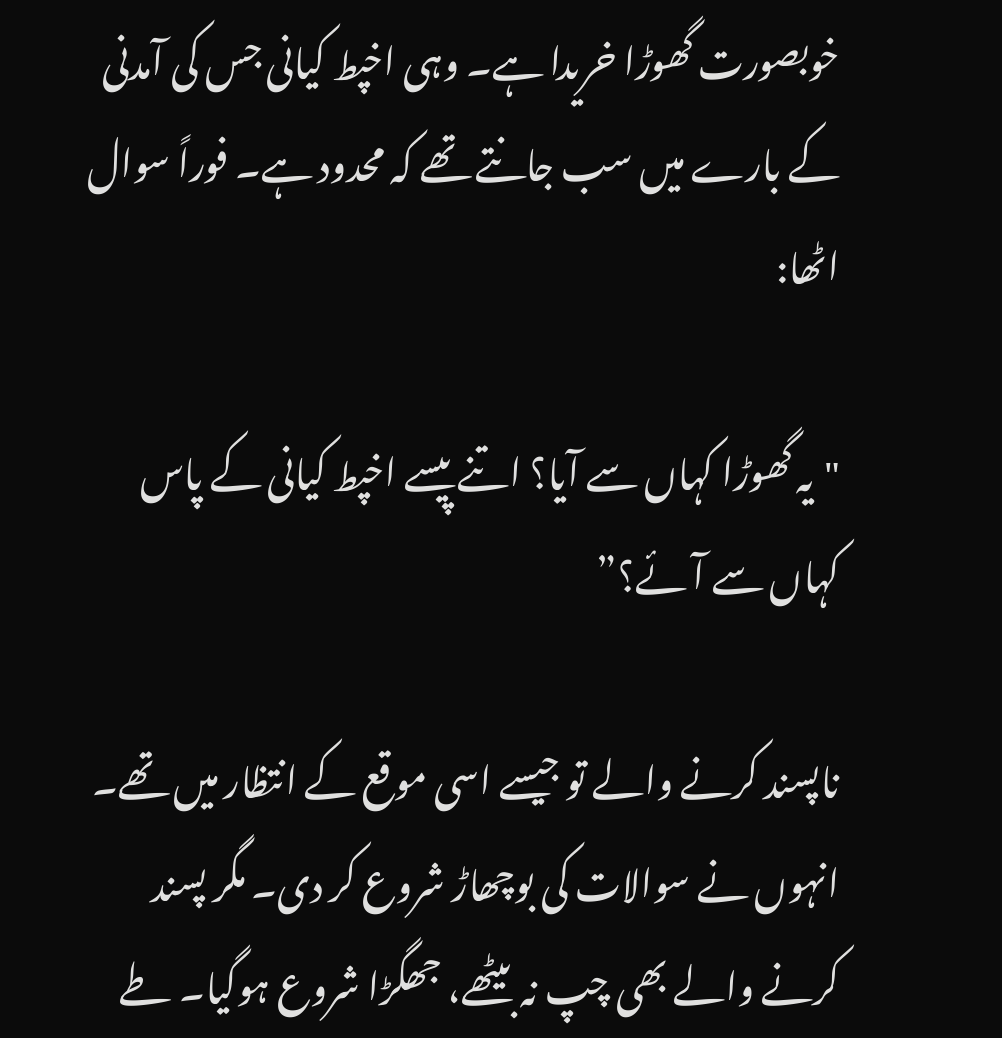خوبصورت گھوڑا خریدا ہے۔ وہی اخپط کیانی جس کی آمدنی کے بارے میں سب جانتے تھے کہ محدود ہے۔ فوراً سوال اٹھا:

"یہ گھوڑا کہاں سے آیا؟ اتنے پیسے اخپط کیانی کے پاس کہاں سے آئے؟”

ناپسند کرنے والے تو جیسے اسی موقع کے انتظار میں تھے۔ انہوں نے سوالات کی بوچھاڑ شروع کر دی۔ مگر پسند کرنے والے بھی چپ نہ بیٹھے، جھگڑا شروع ہوگیا۔ طے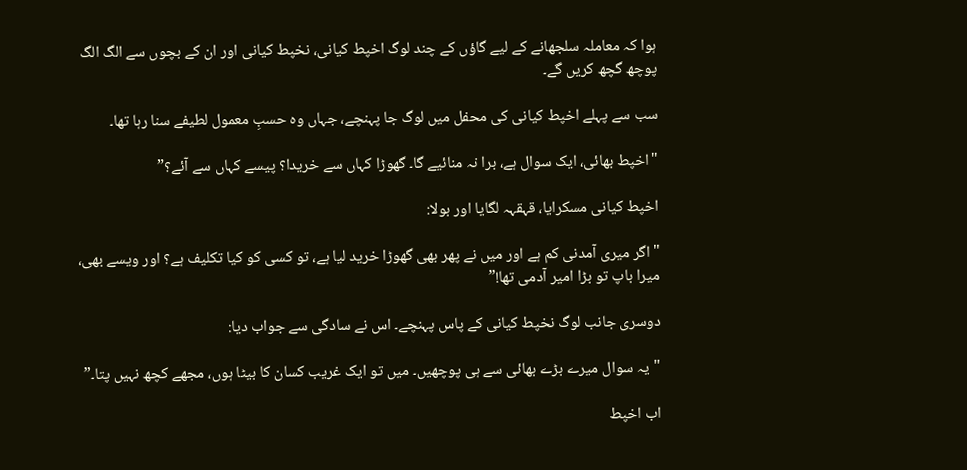ہوا کہ معاملہ سلجھانے کے لیے گاؤں کے چند لوگ اخپط کیانی، نخپط کیانی اور ان کے بچوں سے الگ الگ پوچھ گچھ کریں گے۔

سب سے پہلے اخپط کیانی کی محفل میں لوگ جا پہنچے، جہاں وہ حسبِ معمول لطیفے سنا رہا تھا۔

"اخپط بھائی، ایک سوال ہے، برا نہ منائیے گا۔ گھوڑا کہاں سے خریدا؟ پیسے کہاں سے آئے؟”

اخپط کیانی مسکرایا، قہقہہ لگایا اور بولا:

"اگر میری آمدنی کم ہے اور میں نے پھر بھی گھوڑا خرید لیا ہے، تو کسی کو کیا تکلیف ہے؟ اور ویسے بھی، میرا باپ تو بڑا امیر آدمی تھا!”

دوسری جانب لوگ نخپط کیانی کے پاس پہنچے۔ اس نے سادگی سے جواب دیا:

"یہ سوال میرے بڑے بھائی سے ہی پوچھیں۔ میں تو ایک غریب کسان کا بیٹا ہوں، مجھے کچھ نہیں پتا۔”

اب اخپط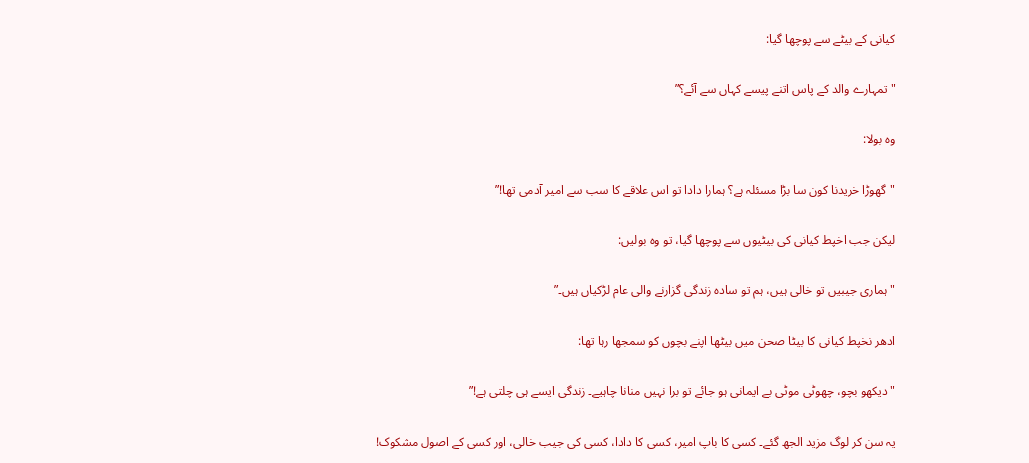کیانی کے بیٹے سے پوچھا گیا:

"تمہارے والد کے پاس اتنے پیسے کہاں سے آئے؟”

وہ بولا:

"گھوڑا خریدنا کون سا بڑا مسئلہ ہے؟ ہمارا دادا تو اس علاقے کا سب سے امیر آدمی تھا!”

لیکن جب اخپط کیانی کی بیٹیوں سے پوچھا گیا، تو وہ بولیں:

"ہماری جیبیں تو خالی ہیں، ہم تو سادہ زندگی گزارنے والی عام لڑکیاں ہیں۔”

ادھر نخپط کیانی کا بیٹا صحن میں بیٹھا اپنے بچوں کو سمجھا رہا تھا:

"دیکھو بچو، چھوٹی موٹی بے ایمانی ہو جائے تو برا نہیں منانا چاہیے۔ زندگی ایسے ہی چلتی ہے!”

یہ سن کر لوگ مزید الجھ گئے۔ کسی کا باپ امیر، کسی کا دادا، کسی کی جیب خالی، اور کسی کے اصول مشکوک!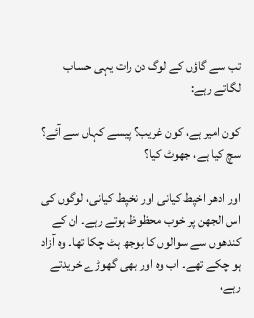تب سے گاؤں کے لوگ دن رات یہی حساب لگاتے رہے:

کون امیر ہے، کون غریب؟ پیسے کہاں سے آئے؟ سچ کیا ہے، جھوٹ کیا؟

اور ادھر اخپط کیانی اور نخپط کیانی، لوگوں کی اس الجھن پر خوب محظوظ ہوتے رہے۔ ان کے کندھوں سے سوالوں کا بوجھ ہٹ چکا تھا۔ وہ آزاد ہو چکے تھے۔ اب وہ اور بھی گھوڑے خریدتے رہے،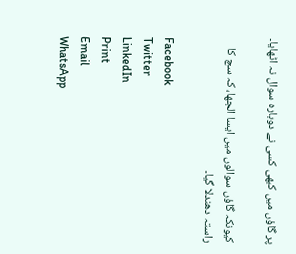پر گاؤں میں کبھی کسی نے دوبارہ سوال نہ اٹھایا۔

کیونکہ گاؤں سوالوں میں ایسا الجھا، کہ سچ کا راستہ دھندلا گیا۔

Facebook
Twitter
LinkedIn
Print
Email
WhatsApp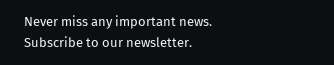Never miss any important news. Subscribe to our newsletter.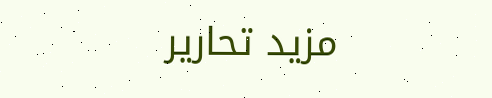مزید تحاریر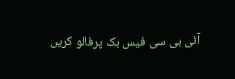آئی بی سی فیس بک پرفالو کریں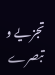تجزیے و تبصرے